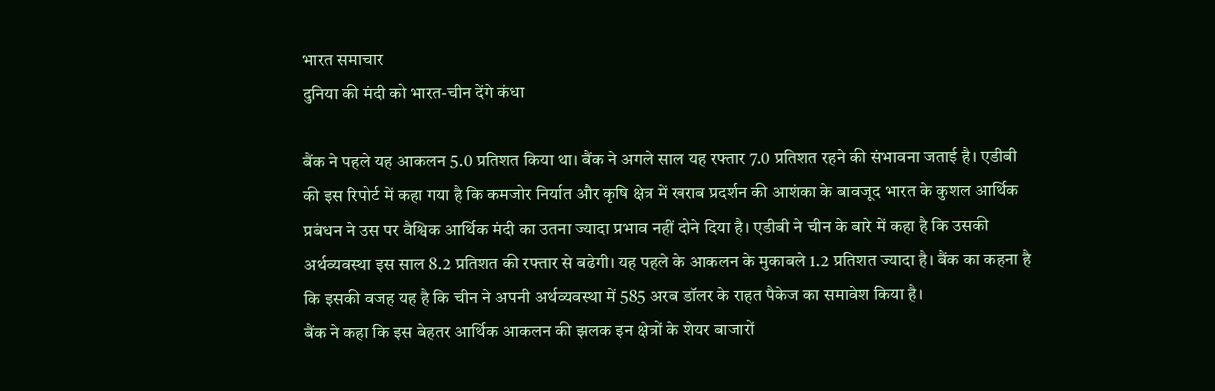भारत समाचार
दुनिया की मंदी को भारत-चीन देंगे कंधा

बैंक ने पहले यह आकलन 5.0 प्रतिशत किया था। बैंक ने अगले साल यह रफ्तार 7.0 प्रतिशत रहने की संभावना जताई है। एडीबी की इस रिपोर्ट में कहा गया है कि कमजोर निर्यात और कृषि क्षेत्र में खराब प्रदर्शन की आशंका के बावजूद भारत के कुशल आर्थिक प्रबंधन ने उस पर वैश्विक आर्थिक मंदी का उतना ज्यादा प्रभाव नहीं दोने दिया है। एडीबी ने चीन के बारे में कहा है कि उसकी अर्थव्यवस्था इस साल 8.2 प्रतिशत की रफ्तार से बढेगी। यह पहले के आकलन के मुकाबले 1.2 प्रतिशत ज्यादा है। बैंक का कहना है कि इसकी वजह यह है कि चीन ने अपनी अर्थव्यवस्था में 585 अरब डॉलर के राहत पैकेज का समावेश किया है।
बैंक ने कहा कि इस बेहतर आर्थिक आकलन की झलक इन क्षेत्रों के शेयर बाजारों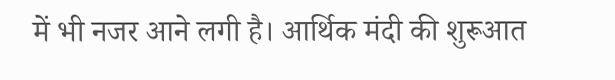में भी नजर आने लगी है। आर्थिक मंदी की शुरूआत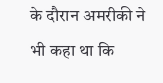के दौरान अमरीकी ने भी कहा था कि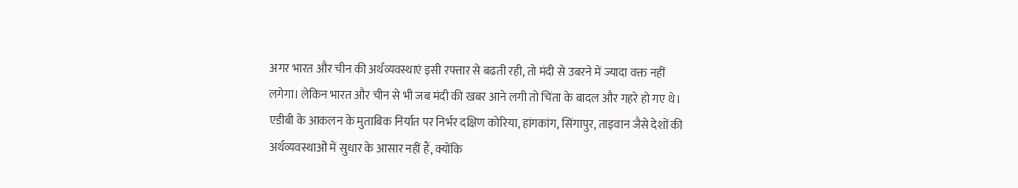अगर भारत और चीन की अर्थव्यवस्थाएं इसी रफ्तार से बढती रही, तो मंदी से उबरने में ज्यादा वक्त नहीं लगेगा। लेकिन भारत और चीन से भी जब मंदी की खबर आने लगी तो चिंता के बादल और गहरे हो गए थे। एडीबी के आकलन के मुताबिक निर्यात पर निर्भर दक्षिण कोरिया, हांगकांग, सिंगापुर, ताइवान जैसे देशों की अर्थव्यवस्थाओं में सुधार के आसार नहीं हैं, क्योंकि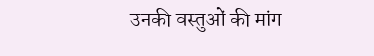उनकी वस्तुओं की मांग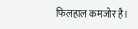फिलहाल कमजोर है।